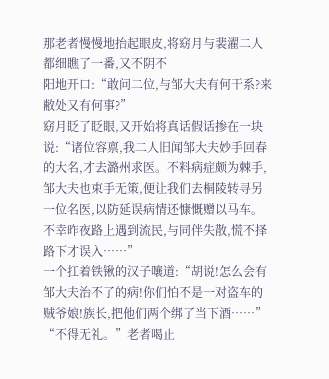那老者慢慢地抬起眼皮,将窈月与裴濯二人都细瞧了一番,又不阴不
阳地开口:“敢问二位,与邹大夫有何干系?来敝处又有何事?”
窈月眨了眨眼,又开始将真话假话掺在一块说:“诸位容禀,我二人旧闻邹大夫妙手回春的大名,才去潞州求医。不料病症颇为棘手,邹大夫也束手无策,便让我们去桐陵转寻另一位名医,以防延误病情还慷慨赠以马车。不幸昨夜路上遇到流民,与同伴失散,慌不择路下才误入……”
一个扛着铁锹的汉子嚷道:“胡说!怎么会有邹大夫治不了的病!你们怕不是一对盗车的贼爷娘!族长,把他们两个绑了当下酒……”
“不得无礼。”老者喝止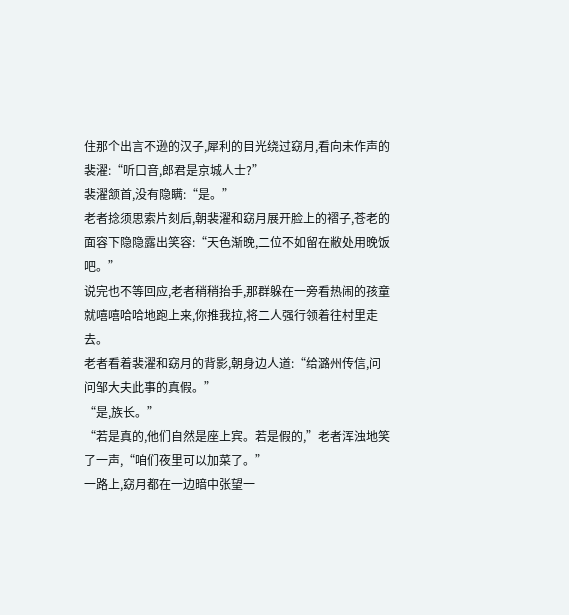住那个出言不逊的汉子,犀利的目光绕过窈月,看向未作声的裴濯:“听口音,郎君是京城人士?”
裴濯颔首,没有隐瞒:“是。”
老者捻须思索片刻后,朝裴濯和窈月展开脸上的褶子,苍老的面容下隐隐露出笑容:“天色渐晚,二位不如留在敝处用晚饭吧。”
说完也不等回应,老者稍稍抬手,那群躲在一旁看热闹的孩童就嘻嘻哈哈地跑上来,你推我拉,将二人强行领着往村里走去。
老者看着裴濯和窈月的背影,朝身边人道:“给潞州传信,问问邹大夫此事的真假。”
“是,族长。”
“若是真的,他们自然是座上宾。若是假的,”老者浑浊地笑了一声,“咱们夜里可以加菜了。”
一路上,窈月都在一边暗中张望一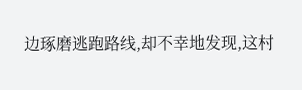边琢磨逃跑路线,却不幸地发现,这村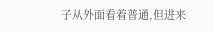子从外面看着普通,但进来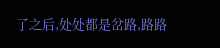了之后,处处都是岔路,路路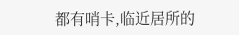都有哨卡,临近居所的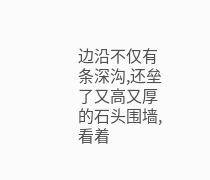边沿不仅有条深沟,还垒了又高又厚的石头围墙,看着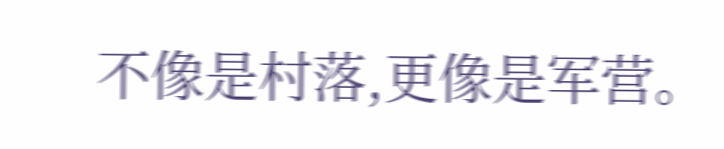不像是村落,更像是军营。